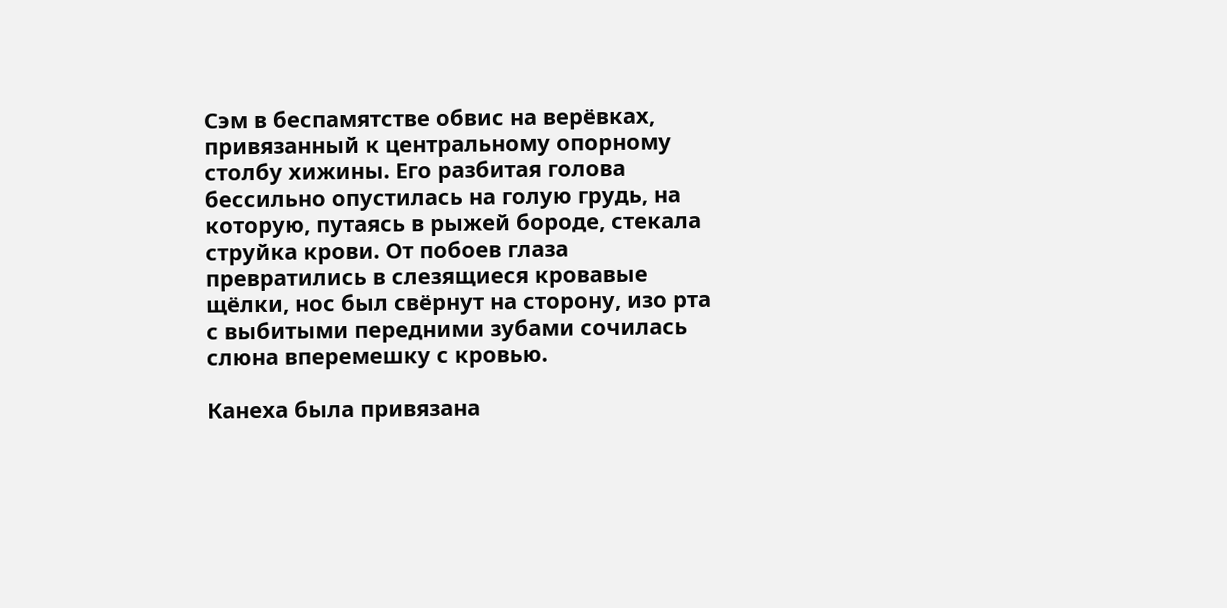Сэм в беспамятстве обвис на верёвках, привязанный к центральному опорному столбу хижины. Его разбитая голова бессильно опустилась на голую грудь, на которую, путаясь в рыжей бороде, стекала струйка крови. От побоев глаза превратились в слезящиеся кровавые щёлки, нос был свёрнут на сторону, изо рта с выбитыми передними зубами сочилась слюна вперемешку с кровью.

Канеха была привязана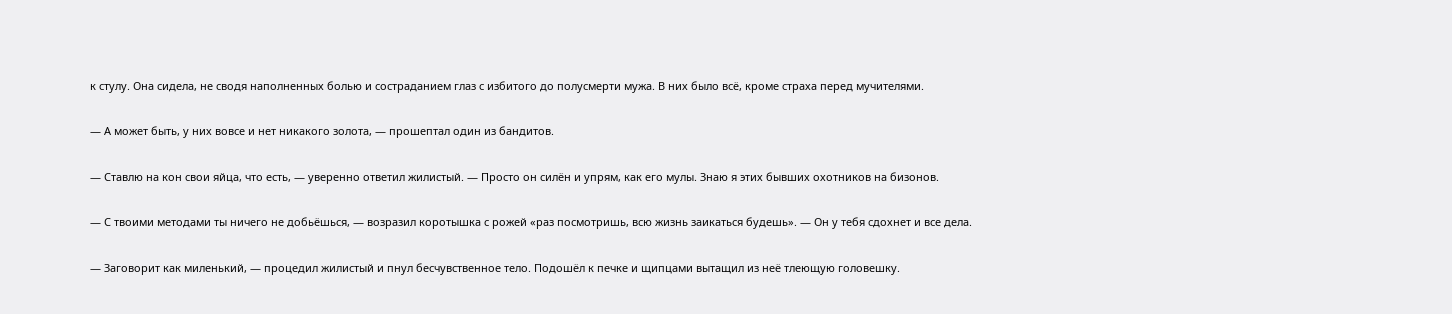к стулу. Она сидела, не сводя наполненных болью и состраданием глаз с избитого до полусмерти мужа. В них было всё, кроме страха перед мучителями.

— А может быть, у них вовсе и нет никакого золота, — прошептал один из бандитов.

— Ставлю на кон свои яйца, что есть, — уверенно ответил жилистый. — Просто он силён и упрям, как его мулы. Знаю я этих бывших охотников на бизонов.

— С твоими методами ты ничего не добьёшься, — возразил коротышка с рожей «раз посмотришь, всю жизнь заикаться будешь». — Он у тебя сдохнет и все дела.

— Заговорит как миленький, — процедил жилистый и пнул бесчувственное тело. Подошёл к печке и щипцами вытащил из неё тлеющую головешку.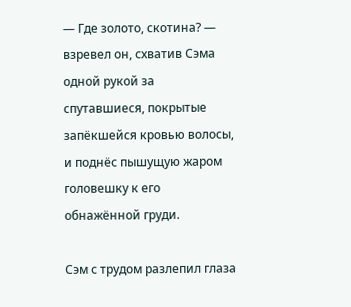— Где золото, скотина? — взревел он, схватив Сэма одной рукой за спутавшиеся, покрытые запёкшейся кровью волосы, и поднёс пышущую жаром головешку к его обнажённой груди.

Сэм с трудом разлепил глаза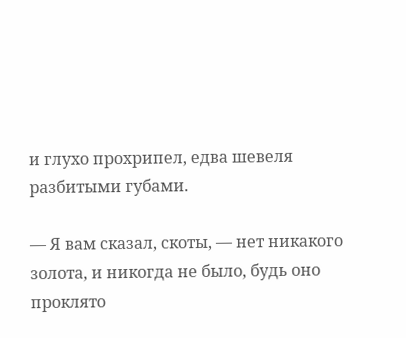и глухо прохрипел, едва шевеля разбитыми губами.

— Я вам сказал, скоты, — нет никакого золота, и никогда не было, будь оно проклято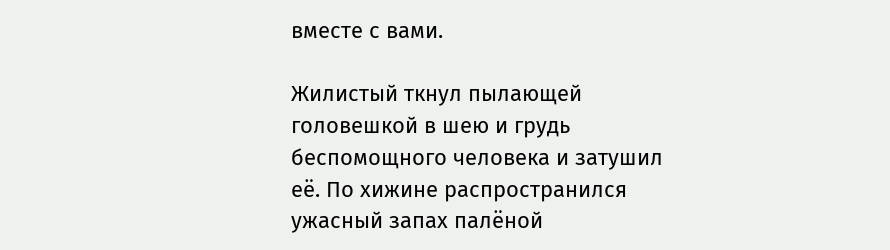вместе с вами.

Жилистый ткнул пылающей головешкой в шею и грудь беспомощного человека и затушил её. По хижине распространился ужасный запах палёной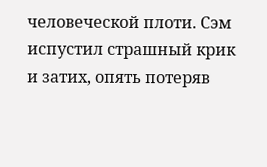человеческой плоти. Сэм испустил страшный крик и затих, опять потеряв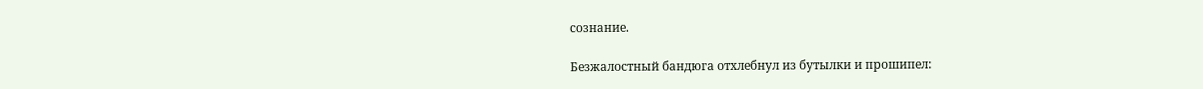сознание.

Безжалостный бандюга отхлебнул из бутылки и прошипел: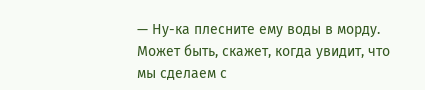— Ну-ка плесните ему воды в морду. Может быть, скажет, когда увидит, что мы сделаем с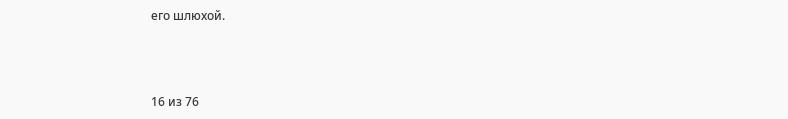его шлюхой.



16 из 76